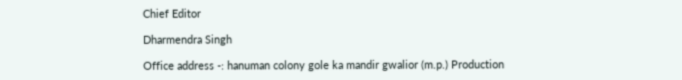Chief Editor

Dharmendra Singh

Office address -: hanuman colony gole ka mandir gwalior (m.p.) Production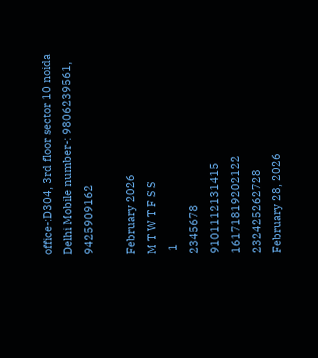office-:D304, 3rd floor sector 10 noida Delhi Mobile number-: 9806239561, 9425909162

February 2026
M T W T F S S
 1
2345678
9101112131415
16171819202122
232425262728
February 28, 2026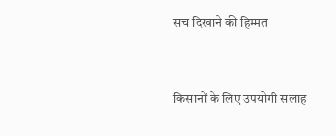सच दिखाने की हिम्मत


किसानों के लिए उपयोगी सलाह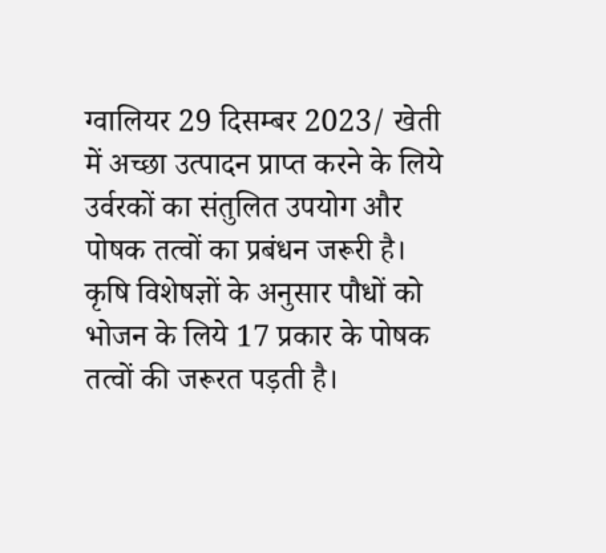ग्वालियर 29 दिसम्बर 2023/ खेती में अच्छा उत्पादन प्राप्त करने के लिये उर्वरकों का संतुलित उपयोग और पोषक तत्वों का प्रबंधन जरूरी है। कृषि विशेषज्ञों के अनुसार पौधों को भोजन के लिये 17 प्रकार के पोषक तत्वों की जरूरत पड़ती है।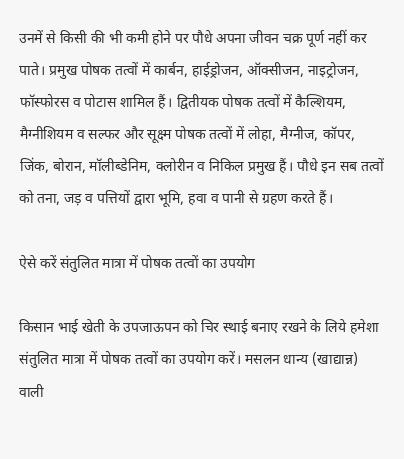उनमें से किसी की भी कमी होने पर पौधे अपना जीवन चक्र पूर्ण नहीं कर पाते। प्रमुख पोषक तत्वों में कार्बन, हाईड्रोजन, ऑक्सीजन, नाइट्रोजन, फॉस्फोरस व पोटास शामिल हैं। द्वितीयक पोषक तत्वों में कैल्शियम, मैग्नीशियम व सल्फर और सूक्ष्म पोषक तत्वों में लोहा, मैग्नीज, कॉपर, जिंक, बोरान, मॉलीब्डेनिम, क्लोरीन व निकिल प्रमुख हैं। पौधे इन सब तत्वों को तना, जड़ व पत्तियों द्वारा भूमि, हवा व पानी से ग्रहण करते हैं।

ऐसे करें संतुलित मात्रा में पोषक तत्वों का उपयोग

किसान भाई खेती के उपजाऊपन को चिर स्थाई बनाए रखने के लिये हमेशा संतुलित मात्रा में पोषक तत्वों का उपयोग करें। मसलन धान्य (खाद्यान्न) वाली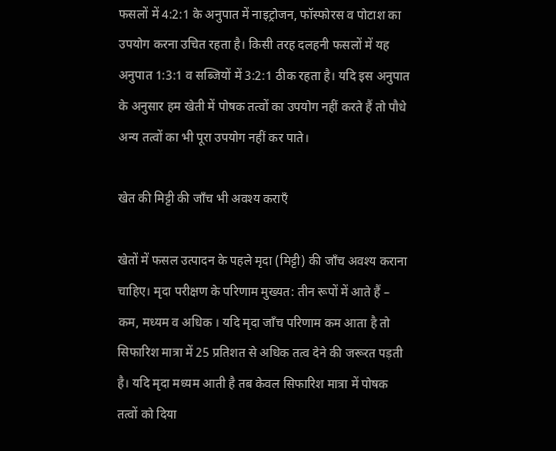फसलों में 4:2:1 के अनुपात में नाइट्रोजन, फॉस्फोरस व पोटाश का उपयोग करना उचित रहता है। किसी तरह दलहनी फसलों में यह अनुपात 1:3:1 व सब्जियों में 3:2:1 ठीक रहता है। यदि इस अनुपात के अनुसार हम खेती में पोषक तत्वों का उपयोग नहीं करते हैं तो पौधे अन्य तत्वों का भी पूरा उपयोग नहीं कर पाते।

खेत की मिट्टी की जाँच भी अवश्य कराएँ

खेतों में फसल उत्पादन के पहले मृदा (मिट्टी) की जाँच अवश्य कराना चाहिए। मृदा परीक्षण के परिणाम मुख्यत: तीन रूपों में आते हैं – कम, मध्यम व अधिक । यदि मृदा जाँच परिणाम कम आता है तो सिफारिश मात्रा में 25 प्रतिशत से अधिक तत्व देने की जरूरत पड़ती है। यदि मृदा मध्यम आती है तब केवल सिफारिश मात्रा में पोषक तत्वों को दिया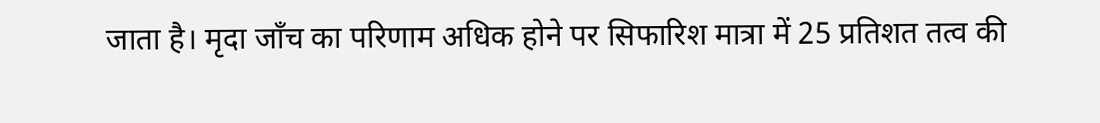जाता है। मृदा जाँच का परिणाम अधिक होने पर सिफारिश मात्रा में 25 प्रतिशत तत्व की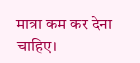मात्रा कम कर देना चाहिए।